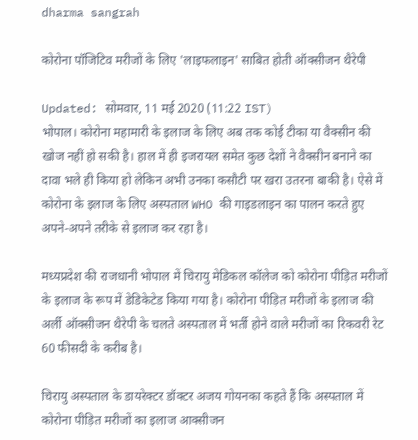dharma sangrah

कोरोना पॉजिटिव मरीजों के लिए 'लाइफलाइन' साबित होती ऑक्सीजन थैरेपी

Updated: सोमवार, 11 मई 2020 (11:22 IST)
भोपाल। कोरोना महामारी के इलाज के लिए अब तक कोई टीका या वैक्सीन की खोज नहीं हो सकी है। हाल में ही इजरायल समेत कुछ देशों ने वैक्सीन बनाने का दावा भले ही किया हो लेकिन अभी उनका कसौटी पर खरा उतरना बाकी है। ऐसे में कोरोना के इलाज के लिए अस्पताल WHO की गाइडलाइन का पालन करते हुए अपने-अपने तरीके से इलाज कर रहा है।

मध्यप्रदेश की राजधानी भोपाल में चिरायु मेडिकल कॉलेज को कोरोना पीड़ित मरीजों के इलाज के रूप में डेडिकेटेड किया गया है। कोरोना पीड़ित मरीजों के इलाज की अर्ली ऑक्सीजन थैरेपी के चलते अस्पताल में भर्ती होने वाले मरीजों का रिकवरी रेट 60 फीसदी के करीब है।

चिरायु अस्पताल के डायरेक्टर डॉक्टर अजय गोयनका कहते हैं कि अस्पताल में कोरोना पीड़ित मरीजों का इलाज आक्सीजन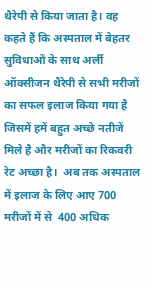थैरेपी से किया जाता है। वह कहते हैं कि अस्पताल में बेहतर सुविधाओं के साथ अर्ली ऑक्सीजन थैरेपी से सभी मरीजों का सफल इलाज किया गया है जिसमें हमें बहुत अच्छे नतीजें मिले है और मरीजों का रिकवरी रेट अच्छा है।  अब तक अस्पताल में इलाज के लिए आए 700  मरीजों में से  400 अधिक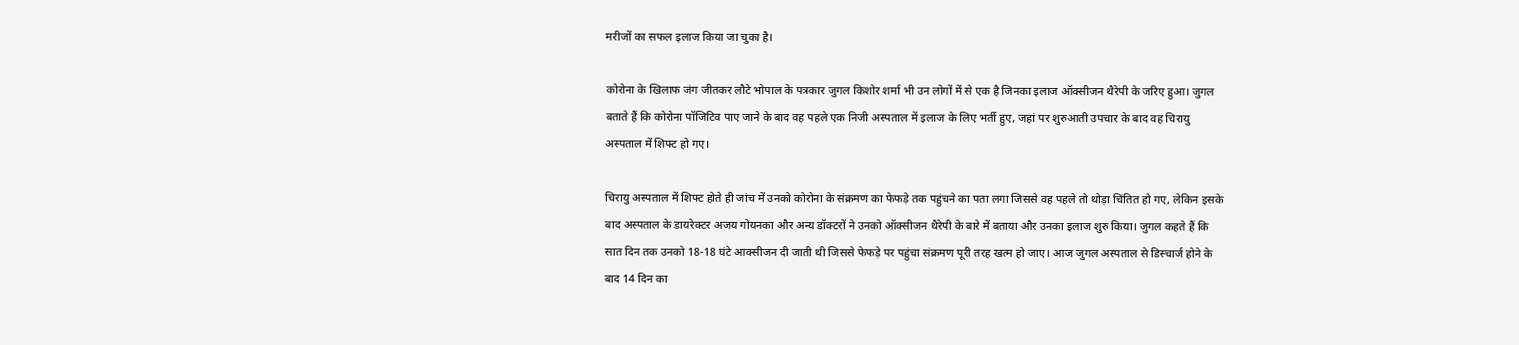मरीजों का सफल इलाज किया जा चुका है।

कोरोना के खिलाफ जंग जीतकर लौटे भोपाल के पत्रकार जुगल किशोर शर्मा भी उन लोगों में से एक है जिनका इलाज ऑक्सीजन थैरेपी के जरिए हुआ। जुगल बताते हैं कि कोरोना पॉजिटिव पाए जाने के बाद वह पहले एक निजी अस्पताल में इलाज के लिए भर्ती हुए, जहां पर शुरुआती उपचार के बाद वह चिरायु अस्पताल में शिफ्ट हो गए।

चिरायु अस्पताल में शिफ्ट होते ही जांच में उनको कोरोना के संक्रमण का फेफड़े तक पहुंचने का पता लगा जिससे वह पहले तो थोड़ा चिंतित हो गए, लेकिन इसके बाद अस्पताल के डायरेक्टर अजय गोयनका और अन्य डॉक्टरों ने उनको ऑक्सीजन थैरेपी के बारे में बताया और उनका इलाज शुरु किया। जुगल कहते हैं कि सात दिन तक उनको 18-18 घंटे आक्सीजन दी जाती थी जिससे फेफड़े पर पहुंचा संक्रमण पूरी तरह खत्म हो जाए। आज जुगल अस्पताल से डिस्चार्ज होने के बाद 14 दिन का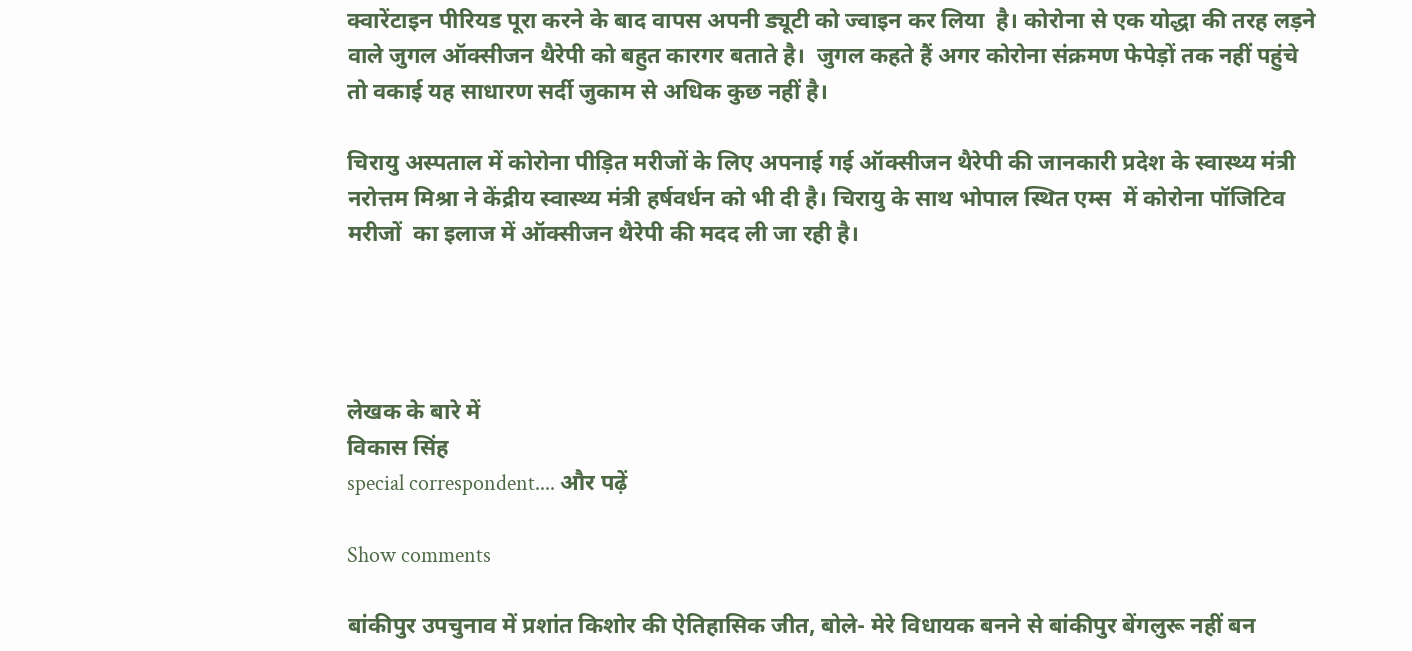क्वारेंटाइन पीरियड पूरा करने के बाद वापस अपनी ड्यूटी को ज्वाइन कर लिया  है। कोरोना से एक योद्धा की तरह लड़ने वाले जुगल ऑक्सीजन थैरेपी को बहुत कारगर बताते है।  जुगल कहते हैं अगर कोरोना संक्रमण फेपेड़ों तक नहीं पहुंचे तो वकाई यह साधारण सर्दी जुकाम से अधिक कुछ नहीं है।

चिरायु अस्पताल में कोरोना पीड़ित मरीजों के लिए अपनाई गई ऑक्सीजन थैरेपी की जानकारी प्रदेश के स्वास्थ्य मंत्री नरोत्तम मिश्रा ने केंद्रीय स्वास्थ्य मंत्री हर्षवर्धन को भी दी है। चिरायु के साथ भोपाल स्थित एम्स  में कोरोना पॉजिटिव मरीजों  का इलाज में ऑक्सीजन थैरेपी की मदद ली जा रही है।




लेखक के बारे में
विकास सिंह
special correspondent.... और पढ़ें

Show comments

बांकीपुर उपचुनाव में प्रशांत किशोर की ऐतिहासिक जीत, बोले- मेरे विधायक बनने से बांकीपुर बेंगलुरू नहीं बन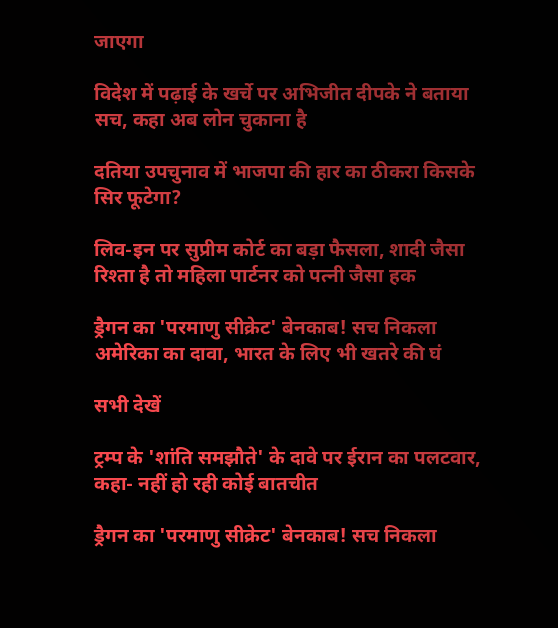जाएगा

विदेश में पढ़ाई के खर्चे पर अभिजीत दीपके ने बताया सच, कहा अब लोन चुकाना है

दतिया उपचुनाव में भाजपा की हार का ठीकरा किसके सिर फूटेगा?

लिव-इन पर सुप्रीम कोर्ट का बड़ा फैसला, शादी जैसा रिश्ता है तो महिला पार्टनर को पत्नी जैसा हक

ड्रैगन का 'परमाणु सीक्रेट' बेनकाब! सच निकला अमेरिका का दावा, भारत के लिए भी खतरे की घं

सभी देखें

ट्रम्प के 'शांति समझौते' के दावे पर ईरान का पलटवार, कहा- नहीं हो रही कोई बातचीत

ड्रैगन का 'परमाणु सीक्रेट' बेनकाब! सच निकला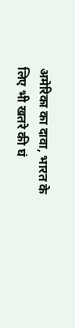अमेरिका का दावा, भारत के लिए भी खतरे की घं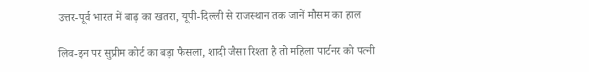उत्तर-पूर्व भारत में बाढ़ का खतरा, यूपी-दिल्ली से राजस्थान तक जानें मौसम का हाल

लिव-इन पर सुप्रीम कोर्ट का बड़ा फैसला, शादी जैसा रिश्ता है तो महिला पार्टनर को पत्नी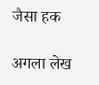जैसा हक

अगला लेख